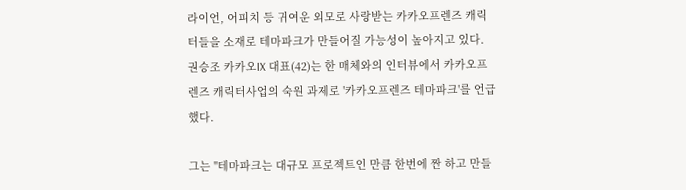라이언, 어피치 등 귀여운 외모로 사랑받는 카카오프렌즈 캐릭터들을 소재로 테마파크가 만들어질 가능성이 높아지고 있다.
권승조 카카오IX 대표(42)는 한 매체와의 인터뷰에서 카카오프렌즈 캐릭터사업의 숙원 과제로 '카카오프렌즈 테마파크'를 언급했다.

그는 "테마파크는 대규모 프로젝트인 만큼 한번에 짠 하고 만들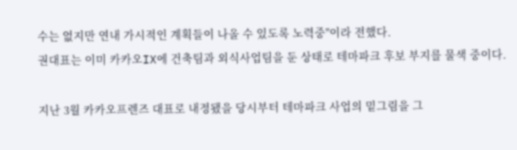수는 없지만 연내 가시적인 계획들이 나올 수 있도록 노력중"이라 전했다.
권대표는 이미 카카오IX에 건축팀과 외식사업팀을 둔 상태로 테마파크 후보 부지를 물색 중이다.

지난 3월 카카오프렌즈 대표로 내정됐을 당시부터 테마파크 사업의 밑그림을 그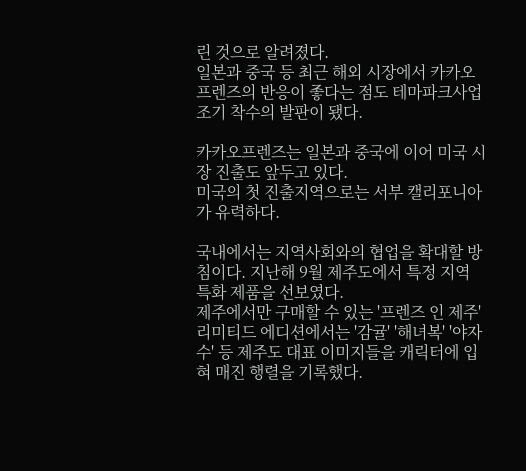린 것으로 알려졌다.
일본과 중국 등 최근 해외 시장에서 카카오프렌즈의 반응이 좋다는 점도 테마파크사업 조기 착수의 발판이 됐다.

카카오프렌즈는 일본과 중국에 이어 미국 시장 진출도 앞두고 있다.
미국의 첫 진출지역으로는 서부 캘리포니아가 유력하다.

국내에서는 지역사회와의 협업을 확대할 방침이다. 지난해 9월 제주도에서 특정 지역 특화 제품을 선보였다.
제주에서만 구매할 수 있는 '프렌즈 인 제주' 리미티드 에디션에서는 '감귤' '해녀복' '야자수' 등 제주도 대표 이미지들을 캐릭터에 입혀 매진 행렬을 기록했다.